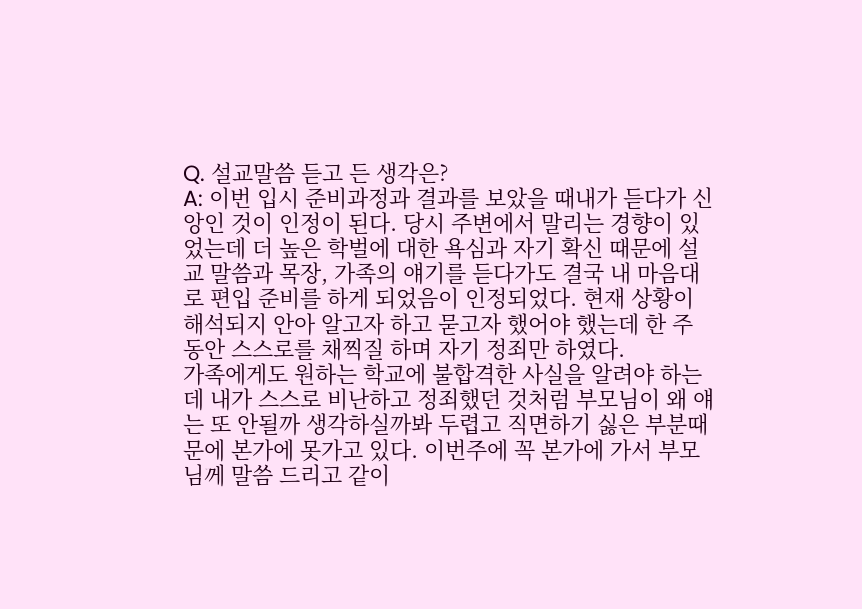Q. 설교말씀 듣고 든 생각은?
A: 이번 입시 준비과정과 결과를 보았을 때내가 듣다가 신앙인 것이 인정이 된다. 당시 주변에서 말리는 경향이 있었는데 더 높은 학벌에 대한 욕심과 자기 확신 때문에 설교 말씀과 목장, 가족의 얘기를 듣다가도 결국 내 마음대로 편입 준비를 하게 되었음이 인정되었다. 현재 상황이 해석되지 안아 알고자 하고 묻고자 했어야 했는데 한 주 동안 스스로를 채찍질 하며 자기 정죄만 하였다.
가족에게도 원하는 학교에 불합격한 사실을 알려야 하는데 내가 스스로 비난하고 정죄했던 것처럼 부모님이 왜 얘는 또 안될까 생각하실까봐 두렵고 직면하기 싫은 부분때문에 본가에 못가고 있다. 이번주에 꼭 본가에 가서 부모님께 말씀 드리고 같이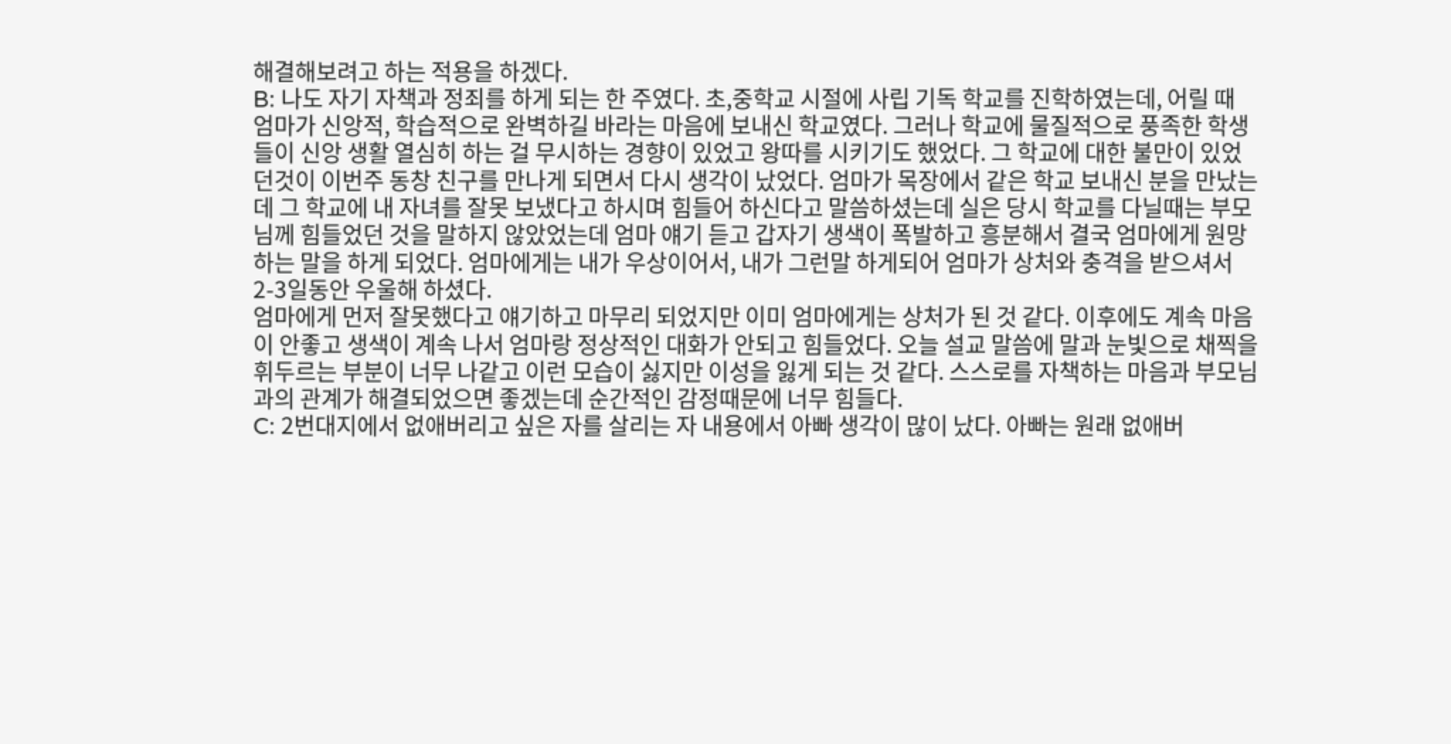해결해보려고 하는 적용을 하겠다.
B: 나도 자기 자책과 정죄를 하게 되는 한 주였다. 초,중학교 시절에 사립 기독 학교를 진학하였는데, 어릴 때 엄마가 신앙적, 학습적으로 완벽하길 바라는 마음에 보내신 학교였다. 그러나 학교에 물질적으로 풍족한 학생들이 신앙 생활 열심히 하는 걸 무시하는 경향이 있었고 왕따를 시키기도 했었다. 그 학교에 대한 불만이 있었던것이 이번주 동창 친구를 만나게 되면서 다시 생각이 났었다. 엄마가 목장에서 같은 학교 보내신 분을 만났는데 그 학교에 내 자녀를 잘못 보냈다고 하시며 힘들어 하신다고 말씀하셨는데 실은 당시 학교를 다닐때는 부모님께 힘들었던 것을 말하지 않았었는데 엄마 얘기 듣고 갑자기 생색이 폭발하고 흥분해서 결국 엄마에게 원망하는 말을 하게 되었다. 엄마에게는 내가 우상이어서, 내가 그런말 하게되어 엄마가 상처와 충격을 받으셔서 2-3일동안 우울해 하셨다.
엄마에게 먼저 잘못했다고 얘기하고 마무리 되었지만 이미 엄마에게는 상처가 된 것 같다. 이후에도 계속 마음이 안좋고 생색이 계속 나서 엄마랑 정상적인 대화가 안되고 힘들었다. 오늘 설교 말씀에 말과 눈빛으로 채찍을 휘두르는 부분이 너무 나같고 이런 모습이 싫지만 이성을 잃게 되는 것 같다. 스스로를 자책하는 마음과 부모님과의 관계가 해결되었으면 좋겠는데 순간적인 감정때문에 너무 힘들다.
C: 2번대지에서 없애버리고 싶은 자를 살리는 자 내용에서 아빠 생각이 많이 났다. 아빠는 원래 없애버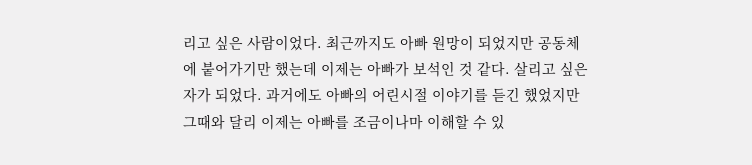리고 싶은 사람이었다. 최근까지도 아빠 원망이 되었지만 공동체에 붙어가기만 했는데 이제는 아빠가 보석인 것 같다. 살리고 싶은 자가 되었다. 과거에도 아빠의 어린시절 이야기를 듣긴 했었지만 그때와 달리 이제는 아빠를 조금이나마 이해할 수 있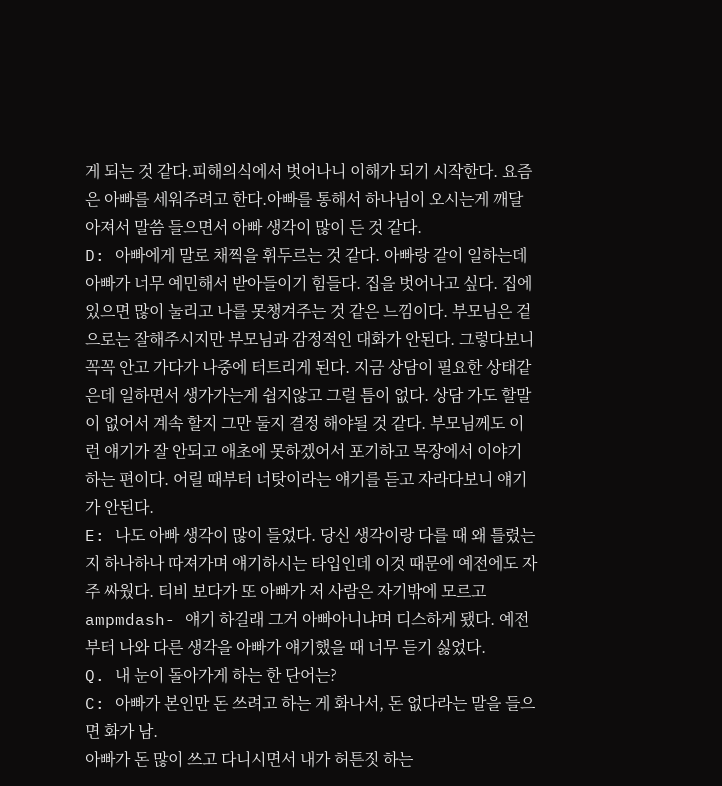게 되는 것 같다.피해의식에서 벗어나니 이해가 되기 시작한다. 요즘은 아빠를 세워주려고 한다.아빠를 통해서 하나님이 오시는게 깨달아져서 말씀 들으면서 아빠 생각이 많이 든 것 같다.
D: 아빠에게 말로 채찍을 휘두르는 것 같다. 아빠랑 같이 일하는데 아빠가 너무 예민해서 받아들이기 힘들다. 집을 벗어나고 싶다. 집에 있으면 많이 눌리고 나를 못챙겨주는 것 같은 느낌이다. 부모님은 겉으로는 잘해주시지만 부모님과 감정적인 대화가 안된다. 그렇다보니 꼭꼭 안고 가다가 나중에 터트리게 된다. 지금 상담이 필요한 상태같은데 일하면서 생가가는게 쉽지않고 그럴 틈이 없다. 상담 가도 할말이 없어서 계속 할지 그만 둘지 결정 해야될 것 같다. 부모님께도 이런 얘기가 잘 안되고 애초에 못하겠어서 포기하고 목장에서 이야기 하는 편이다. 어릴 때부터 너탓이라는 얘기를 듣고 자라다보니 얘기가 안된다.
E: 나도 아빠 생각이 많이 들었다. 당신 생각이랑 다를 때 왜 틀렸는지 하나하나 따져가며 얘기하시는 타입인데 이것 때문에 예전에도 자주 싸웠다. 티비 보다가 또 아빠가 저 사람은 자기밖에 모르고 ampmdash- 얘기 하길래 그거 아빠아니냐며 디스하게 됐다. 예전부터 나와 다른 생각을 아빠가 얘기했을 때 너무 듣기 싫었다.
Q. 내 눈이 돌아가게 하는 한 단어는?
C: 아빠가 본인만 돈 쓰려고 하는 게 화나서, 돈 없다라는 말을 들으면 화가 남.
아빠가 돈 많이 쓰고 다니시면서 내가 허튼짓 하는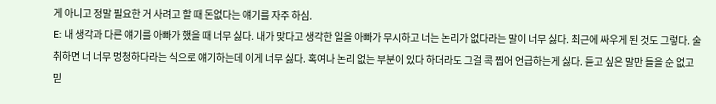게 아니고 정말 필요한 거 사려고 할 때 돈없다는 얘기를 자주 하심.
E: 내 생각과 다른 얘기를 아빠가 했을 때 너무 싫다. 내가 맞다고 생각한 일을 아빠가 무시하고 너는 논리가 없다라는 말이 너무 싫다. 최근에 싸우게 된 것도 그렇다. 술취하면 너 너무 멍청하다라는 식으로 얘기하는데 이게 너무 싫다. 혹여나 논리 없는 부분이 있다 하더라도 그걸 콕 찝어 언급하는게 싫다. 듣고 싶은 말만 들을 순 없고 믿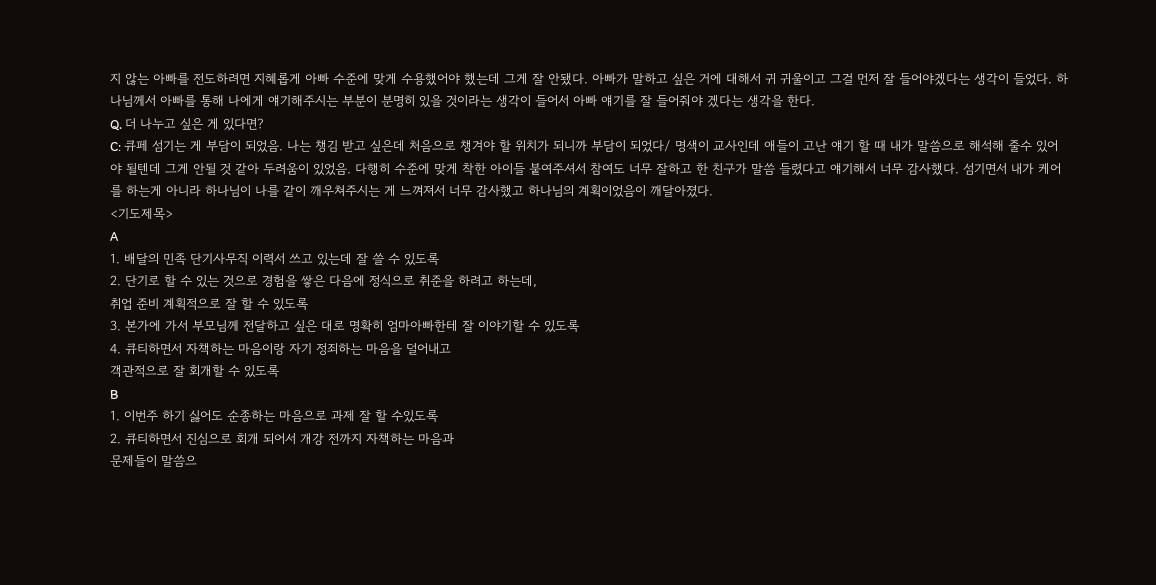지 않는 아빠를 전도하려면 지혜롭게 아빠 수준에 맞게 수용했어야 했는데 그게 잘 안됐다. 아빠가 말하고 싶은 거에 대해서 귀 귀울이고 그걸 먼저 잘 들어야겠다는 생각이 들었다. 하나님께서 아빠를 통해 나에게 얘기해주시는 부분이 분명히 있을 것이라는 생각이 들어서 아빠 얘기를 잘 들어줘야 겠다는 생각을 한다.
Q. 더 나누고 싶은 게 있다면?
C: 큐페 섬기는 게 부담이 되었음. 나는 챙김 받고 싶은데 처음으로 챙겨야 할 위치가 되니까 부담이 되었다/ 명색이 교사인데 애들이 고난 얘기 할 때 내가 말씀으로 해석해 줄수 있어야 될텐데 그게 안될 것 같아 두려움이 있었음. 다행히 수준에 맞게 착한 아이들 붙여주셔서 참여도 너무 잘하고 한 친구가 말씀 들렸다고 얘기해서 너무 감사했다. 섬기면서 내가 케어를 하는게 아니라 하나님이 나를 같이 깨우쳐주시는 게 느껴져서 너무 감사했고 하나님의 계획이었음이 깨달아졌다.
<기도제목>
A
1. 배달의 민족 단기사무직 이력서 쓰고 있는데 잘 쓸 수 있도록
2. 단기로 할 수 있는 것으로 경험을 쌓은 다음에 정식으로 취준을 하려고 하는데,
취업 준비 계획적으로 잘 할 수 있도록
3. 본가에 가서 부모님께 전달하고 싶은 대로 명확히 엄마아빠한테 잘 이야기할 수 있도록
4. 큐티하면서 자책하는 마음이랑 자기 정죄하는 마음을 덜어내고
객관적으로 잘 회개할 수 있도록
B
1. 이번주 하기 싫어도 순종하는 마음으로 과제 잘 할 수있도록
2. 큐티하면서 진심으로 회개 되어서 개강 전까지 자책하는 마음과
문제들이 말씀으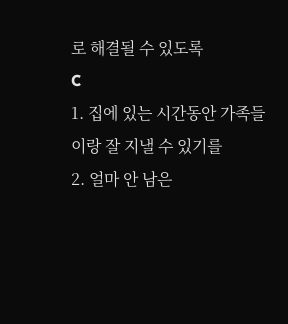로 해결될 수 있도록
C
1. 집에 있는 시간동안 가족들이랑 잘 지낼 수 있기를
2. 얼마 안 남은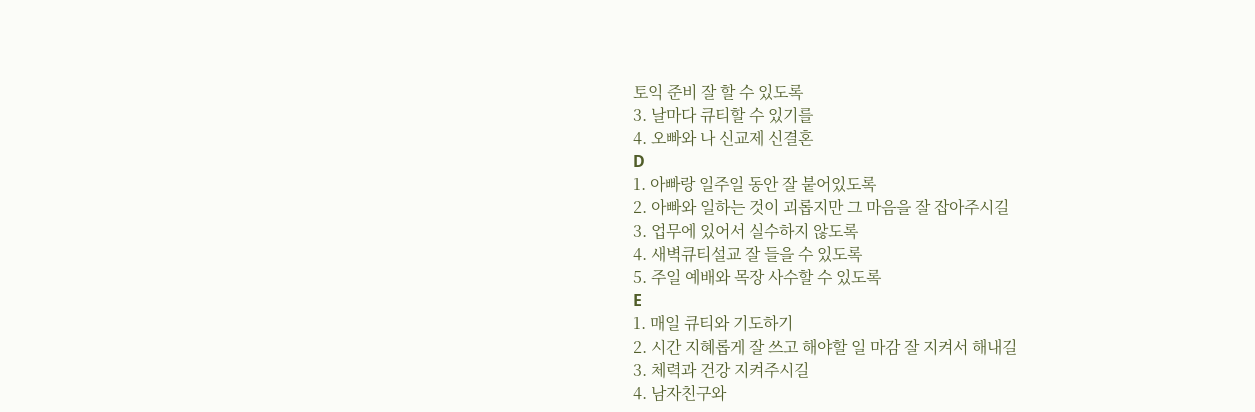토익 준비 잘 할 수 있도록
3. 날마다 큐티할 수 있기를
4. 오빠와 나 신교제 신결혼
D
1. 아빠랑 일주일 동안 잘 붙어있도록
2. 아빠와 일하는 것이 괴롭지만 그 마음을 잘 잡아주시길
3. 업무에 있어서 실수하지 않도록
4. 새벽큐티설교 잘 들을 수 있도록
5. 주일 예배와 목장 사수할 수 있도록
E
1. 매일 큐티와 기도하기
2. 시간 지혜롭게 잘 쓰고 해야할 일 마감 잘 지켜서 해내길
3. 체력과 건강 지켜주시길
4. 남자친구와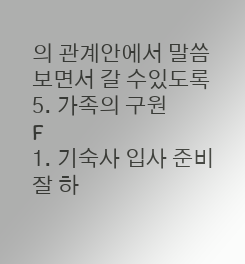의 관계안에서 말씀보면서 갈 수있도록
5. 가족의 구원
F
1. 기숙사 입사 준비 잘 하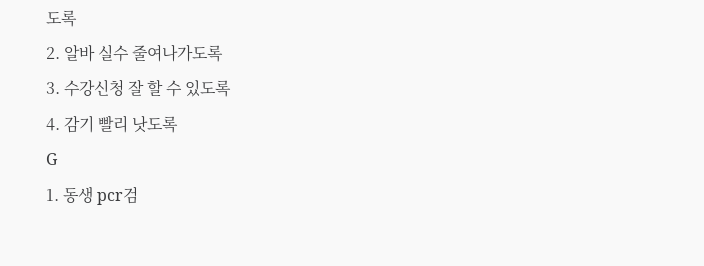도록
2. 알바 실수 줄여나가도록
3. 수강신청 잘 할 수 있도록
4. 감기 빨리 낫도록
G
1. 동생 pcr검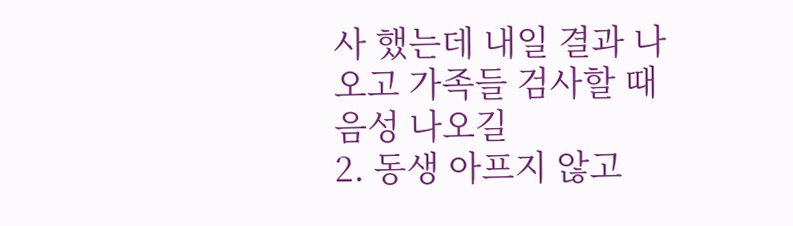사 했는데 내일 결과 나오고 가족들 검사할 때 음성 나오길
2. 동생 아프지 않고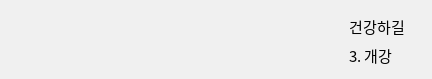건강하길
3. 개강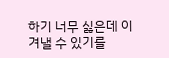하기 너무 싫은데 이겨낼 수 있기를